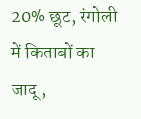20% छूट, रंगोली में किताबों का जादू,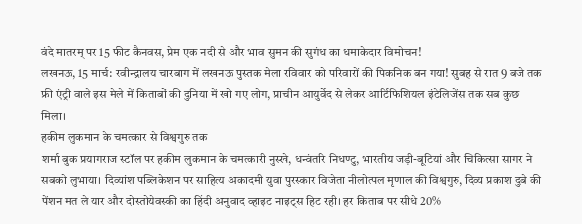वंदे मातरम् पर 15 फीट कैनवस, प्रेम एक नदी से और भाव सुमन की सुगंध का धमाकेदार विमोचन!
लखनऊ, 15 मार्च: रवीन्द्रालय चारबाग में लखनऊ पुस्तक मेला रविवार को परिवारों की पिकनिक बन गया! सुबह से रात 9 बजे तक फ्री एंट्री वाले इस मेले में किताबों की दुनिया में खो गए लोग, प्राचीन आयुर्वेद से लेकर आर्टिफिशियल इंटेलिजेंस तक सब कुछ मिला।
हकीम लुकमान के चमत्कार से विश्वगुरु तक
शर्मा बुक प्रयागराज स्टॉल पर हकीम लुकमान के चमत्कारी नुस्खे, धन्वंतरि निधण्टु, भारतीय जड़ी-बूटियां और चिकित्सा सागर ने सबको लुभाया। दिव्यांश पब्लिकेशन पर साहित्य अकादमी युवा पुरस्कार विजेता नीलोत्पल मृणाल की विश्वगुरु, दिव्य प्रकाश दुबे की पेंशन मत ले यार और दोस्तोयेवस्की का हिंदी अनुवाद व्हाइट नाइट्स हिट रही। हर किताब पर सीधे 20%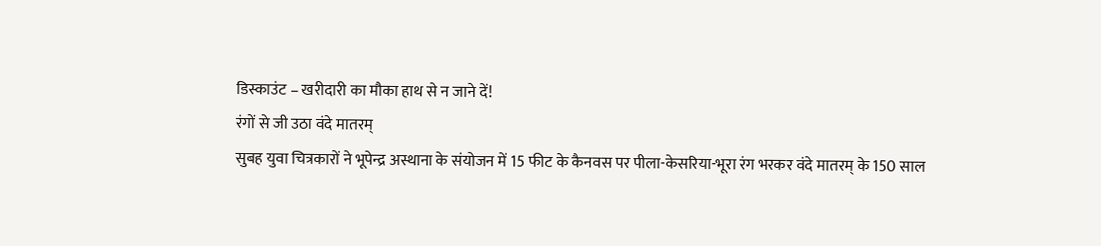डिस्काउंट – खरीदारी का मौका हाथ से न जाने दें!
रंगों से जी उठा वंदे मातरम्
सुबह युवा चित्रकारों ने भूपेन्द्र अस्थाना के संयोजन में 15 फीट के कैनवस पर पीला-केसरिया-भूरा रंग भरकर वंदे मातरम् के 150 साल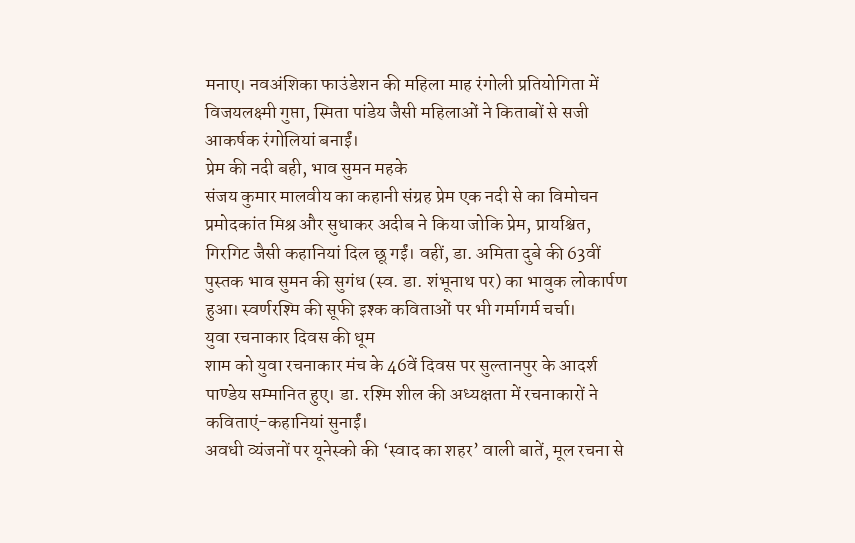मनाए। नवअंशिका फाउंडेशन की महिला माह रंगोली प्रतियोगिता में विजयलक्ष्मी गुप्ता, स्मिता पांडेय जैसी महिलाओं ने किताबों से सजी आकर्षक रंगोलियां बनाईं।
प्रेम की नदी बही, भाव सुमन महके
संजय कुमार मालवीय का कहानी संग्रह प्रेम एक नदी से का विमोचन प्रमोदकांत मिश्र और सुधाकर अदीब ने किया जोकि प्रेम, प्रायश्चित, गिरगिट जैसी कहानियां दिल छू गईं। वहीं, डा. अमिता दुबे की 63वीं पुस्तक भाव सुमन की सुगंध (स्व. डा. शंभूनाथ पर) का भावुक लोकार्पण हुआ। स्वर्णरश्मि की सूफी इश्क कविताओं पर भी गर्मागर्म चर्चा।
युवा रचनाकार दिवस की धूम
शाम को युवा रचनाकार मंच के 46वें दिवस पर सुल्तानपुर के आदर्श पाण्डेय सम्मानित हुए। डा. रश्मि शील की अध्यक्षता में रचनाकारों ने कविताएं-कहानियां सुनाईं।
अवधी व्यंजनों पर यूनेस्को की ‘स्वाद का शहर’ वाली बातें, मूल रचना से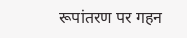रूपांतरण पर गहन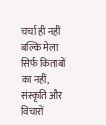चर्चा ही नहीं बल्कि मेला सिर्फ किताबों का नहीं, संस्कृति और विचारों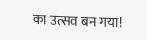का उत्सव बन गया!